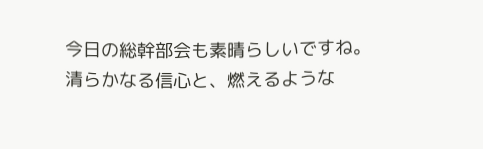今日の総幹部会も素晴らしいですね。
清らかなる信心と、燃えるような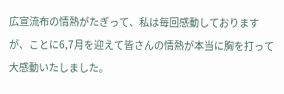広宣流布の情熱がたぎって、私は毎回感動しておりますが、ことに6,7月を迎えて皆さんの情熱が本当に胸を打って大感動いたしました。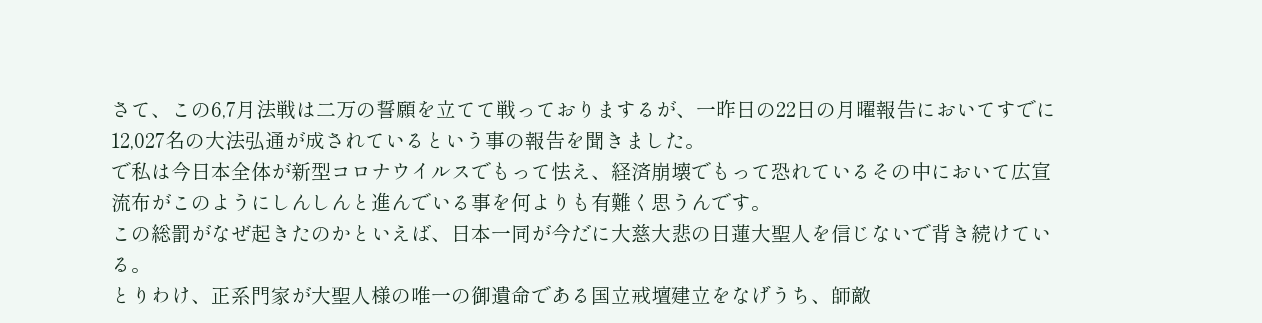さて、この6,7月法戦は二万の誓願を立てて戦っておりまするが、一昨日の22日の月曜報告においてすでに12,027名の大法弘通が成されているという事の報告を聞きました。
で私は今日本全体が新型コロナウイルスでもって怯え、経済崩壊でもって恐れているその中において広宣流布がこのようにしんしんと進んでいる事を何よりも有難く思うんです。
この総罰がなぜ起きたのかといえば、日本一同が今だに大慈大悲の日蓮大聖人を信じないで背き続けている。
とりわけ、正系門家が大聖人様の唯一の御遺命である国立戒壇建立をなげうち、師敵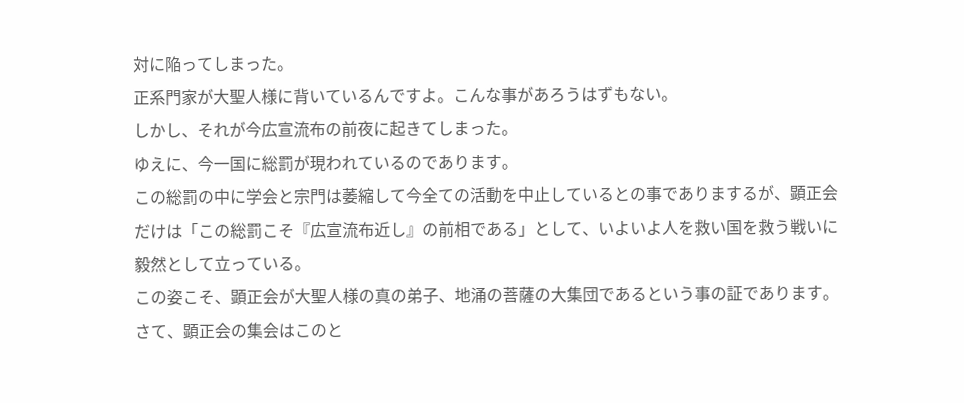対に陥ってしまった。
正系門家が大聖人様に背いているんですよ。こんな事があろうはずもない。
しかし、それが今広宣流布の前夜に起きてしまった。
ゆえに、今一国に総罰が現われているのであります。
この総罰の中に学会と宗門は萎縮して今全ての活動を中止しているとの事でありまするが、顕正会だけは「この総罰こそ『広宣流布近し』の前相である」として、いよいよ人を救い国を救う戦いに毅然として立っている。
この姿こそ、顕正会が大聖人様の真の弟子、地涌の菩薩の大集団であるという事の証であります。
さて、顕正会の集会はこのと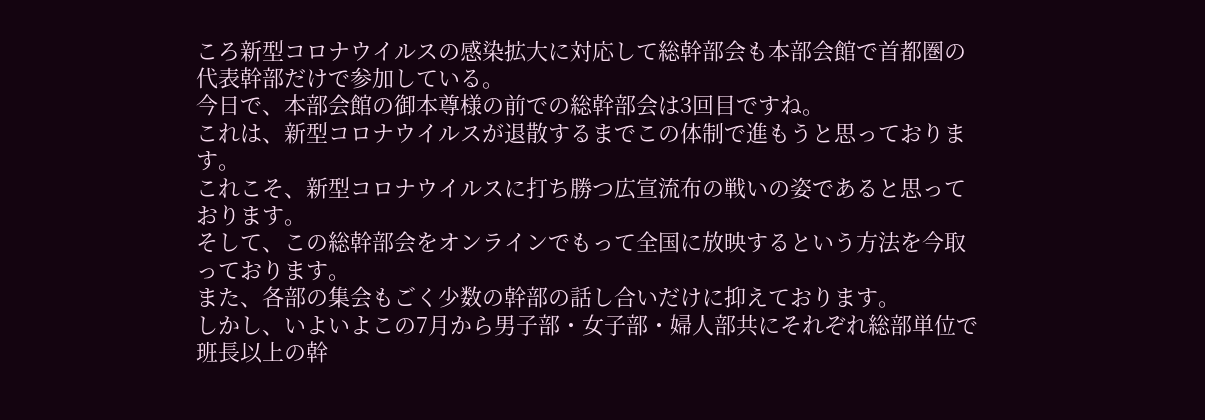ころ新型コロナウイルスの感染拡大に対応して総幹部会も本部会館で首都圏の代表幹部だけで参加している。
今日で、本部会館の御本尊様の前での総幹部会は3回目ですね。
これは、新型コロナウイルスが退散するまでこの体制で進もうと思っております。
これこそ、新型コロナウイルスに打ち勝つ広宣流布の戦いの姿であると思っております。
そして、この総幹部会をオンラインでもって全国に放映するという方法を今取っております。
また、各部の集会もごく少数の幹部の話し合いだけに抑えております。
しかし、いよいよこの7月から男子部・女子部・婦人部共にそれぞれ総部単位で班長以上の幹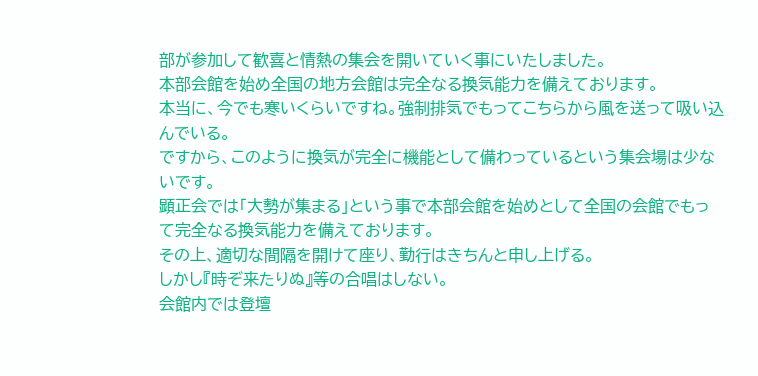部が参加して歓喜と情熱の集会を開いていく事にいたしました。
本部会館を始め全国の地方会館は完全なる換気能力を備えております。
本当に、今でも寒いくらいですね。強制排気でもってこちらから風を送って吸い込んでいる。
ですから、このように換気が完全に機能として備わっているという集会場は少ないです。
顕正会では「大勢が集まる」という事で本部会館を始めとして全国の会館でもって完全なる換気能力を備えております。
その上、適切な間隔を開けて座り、勤行はきちんと申し上げる。
しかし『時ぞ来たりぬ』等の合唱はしない。
会館内では登壇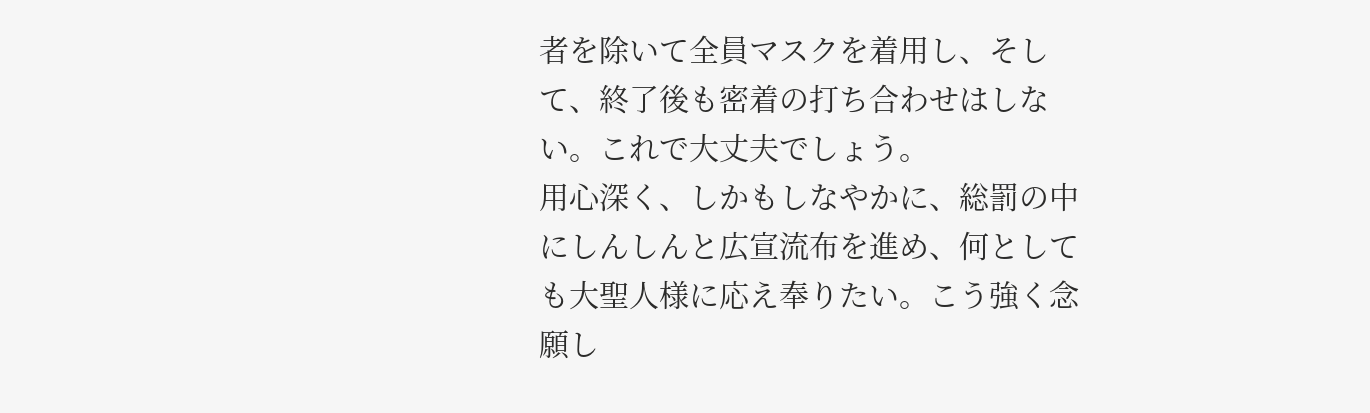者を除いて全員マスクを着用し、そして、終了後も密着の打ち合わせはしない。これで大丈夫でしょう。
用心深く、しかもしなやかに、総罰の中にしんしんと広宣流布を進め、何としても大聖人様に応え奉りたい。こう強く念願し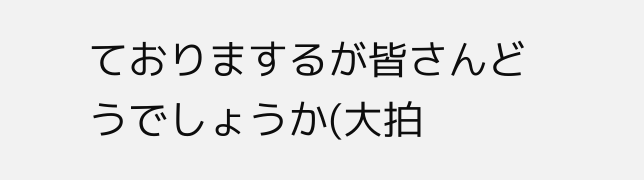ておりまするが皆さんどうでしょうか(大拍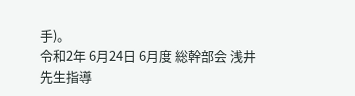手)。
令和2年 6月24日 6月度 総幹部会 浅井先生指導